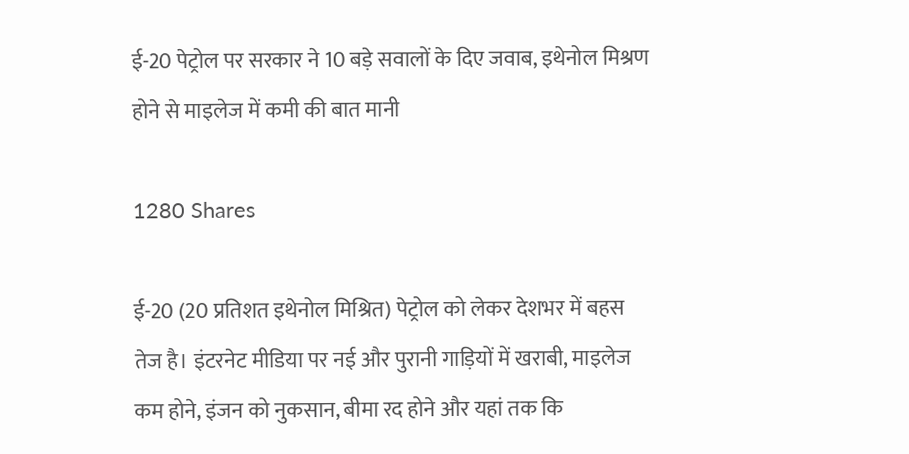ई-20 पेट्रोल पर सरकार ने 10 बड़े सवालों के दिए जवाब, इथेनोल मिश्रण होने से माइलेज में कमी की बात मानी

1280 Shares

ई-20 (20 प्रतिशत इथेनोल मिश्रित) पेट्रोल को लेकर देशभर में बहस तेज है। इंटरनेट मीडिया पर नई और पुरानी गाड़ियों में खराबी, माइलेज कम होने, इंजन को नुकसान, बीमा रद होने और यहां तक कि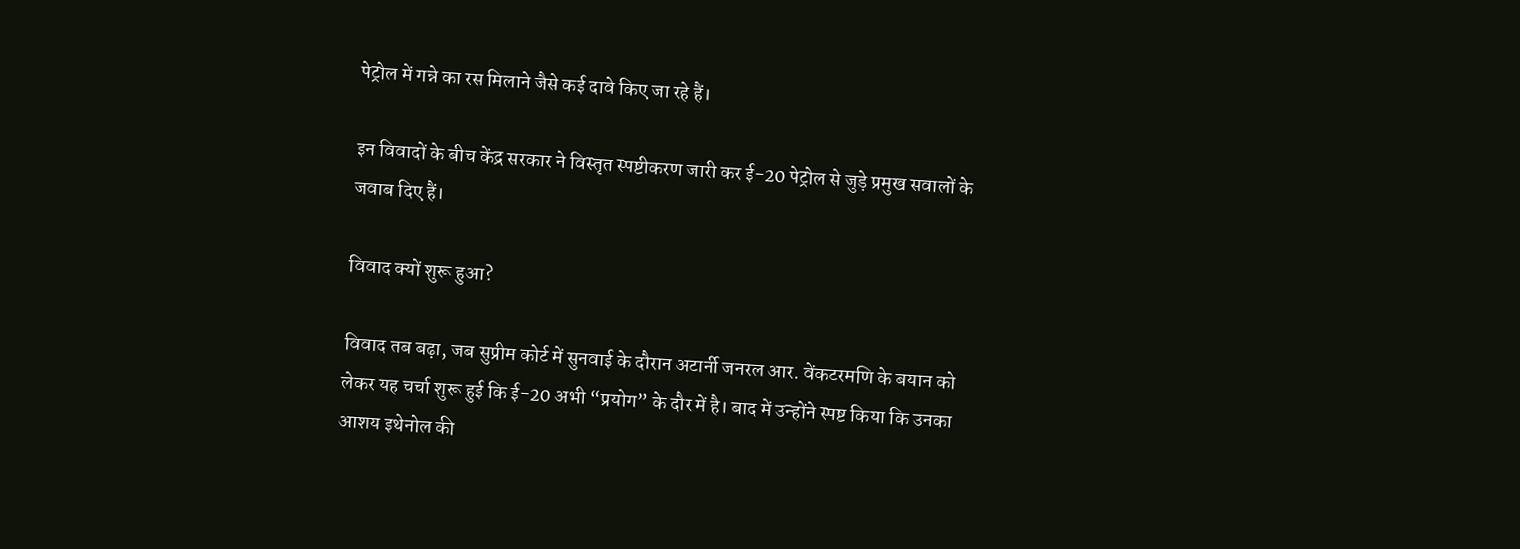पेट्रोल में गन्ने का रस मिलाने जैसे कई दावे किए जा रहे हैं।

इन विवादों के बीच केंद्र सरकार ने विस्तृत स्पष्टीकरण जारी कर ई-20 पेट्रोल से जुड़े प्रमुख सवालों के जवाब दिए हैं।

विवाद क्यों शुरू हुआ?

विवाद तब बढ़ा, जब सुप्रीम कोर्ट में सुनवाई के दौरान अटार्नी जनरल आर. वेंकटरमणि के बयान को लेकर यह चर्चा शुरू हुई कि ई-20 अभी “प्रयोग” के दौर में है। बाद में उन्होंने स्पष्ट किया कि उनका आशय इथेनोल की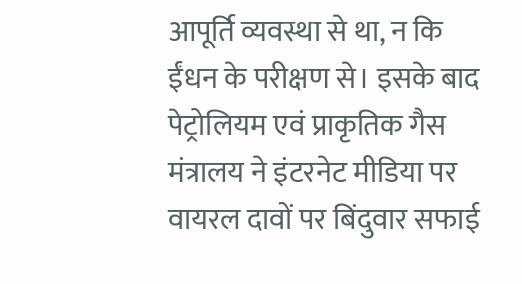आपूर्ति व्यवस्था से था, न कि ईंधन के परीक्षण से। इसके बाद पेट्रोलियम एवं प्राकृतिक गैस मंत्रालय ने इंटरनेट मीडिया पर वायरल दावों पर बिंदुवार सफाई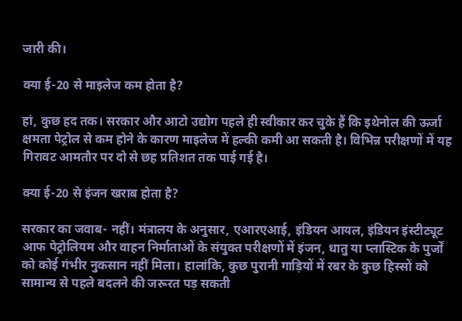जारी की।

क्या ई-20 से माइलेज कम होता है?

हां, कुछ हद तक। सरकार और आटो उद्योग पहले ही स्वीकार कर चुके हैं कि इथेनोल की ऊर्जा क्षमता पेट्रोल से कम होने के कारण माइलेज में हल्की कमी आ सकती है। विभिन्न परीक्षणों में यह गिरावट आमतौर पर दो से छह प्रतिशत तक पाई गई है।

क्या ई-20 से इंजन खराब होता है?

सरकार का जवाब- नहीं। मंत्रालय के अनुसार, एआरएआई, इंडियन आयल, इंडियन इंस्टीट्यूट आफ पेट्रोलियम और वाहन निर्माताओं के संयुक्त परीक्षणों में इंजन, धातु या प्लास्टिक के पुर्जों को कोई गंभीर नुकसान नहीं मिला। हालांकि, कुछ पुरानी गाड़ियों में रबर के कुछ हिस्सों को सामान्य से पहले बदलने की जरूरत पड़ सकती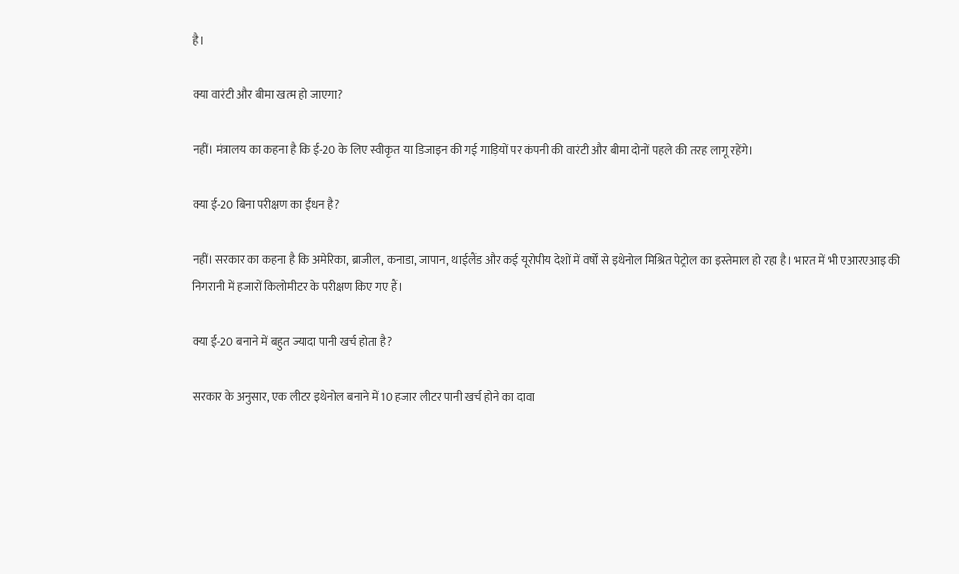है।

क्या वारंटी और बीमा खत्म हो जाएगा?

नहीं। मंत्रालय का कहना है कि ई-20 के लिए स्वीकृत या डिजाइन की गई गाड़ियों पर कंपनी की वारंटी और बीमा दोनों पहले की तरह लागू रहेंगे।

क्या ई-20 बिना परीक्षण का ईंधन है?

नहीं। सरकार का कहना है कि अमेरिका, ब्राजील, कनाडा, जापान, थाईलैंड और कई यूरोपीय देशों में वर्षों से इथेनोल मिश्रित पेट्रोल का इस्तेमाल हो रहा है। भारत में भी एआरएआइ की निगरानी में हजारों किलोमीटर के परीक्षण किए गए हैं।

क्या ई-20 बनाने में बहुत ज्यादा पानी खर्च होता है?

सरकार के अनुसार, एक लीटर इथेनोल बनाने में 10 हजार लीटर पानी खर्च होने का दावा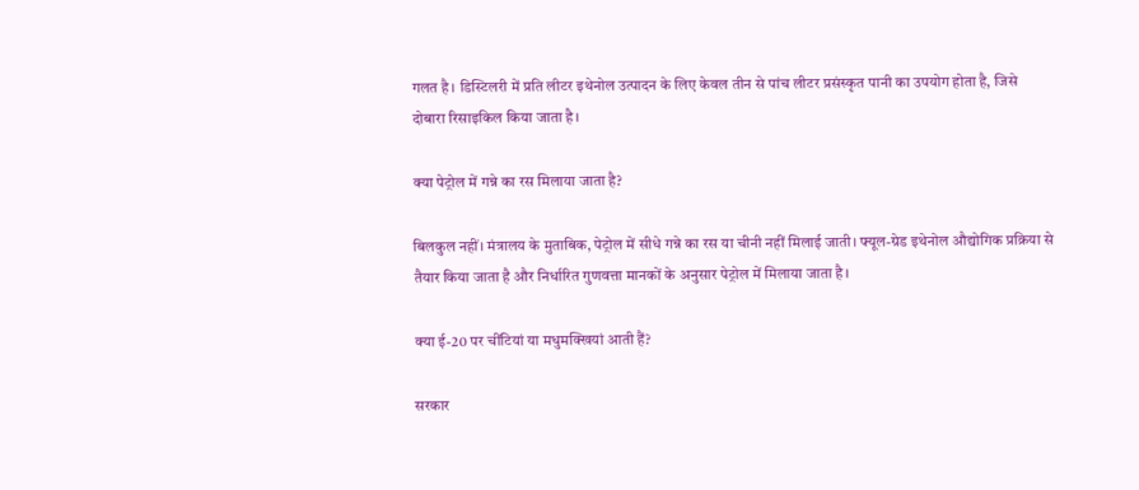गलत है। डिस्टिलरी में प्रति लीटर इथेनोल उत्पादन के लिए केवल तीन से पांच लीटर प्रसंस्कृत पानी का उपयोग होता है, जिसे दोबारा रिसाइकिल किया जाता है।

क्या पेट्रोल में गन्ने का रस मिलाया जाता है?

बिलकुल नहीं। मंत्रालय के मुताबिक, पेट्रोल में सीधे गन्ने का रस या चीनी नहीं मिलाई जाती। फ्यूल-ग्रेड इथेनोल औद्योगिक प्रक्रिया से तैयार किया जाता है और निर्धारित गुणवत्ता मानकों के अनुसार पेट्रोल में मिलाया जाता है।

क्या ई-20 पर चींटियां या मधुमक्खियां आती हैं?

सरकार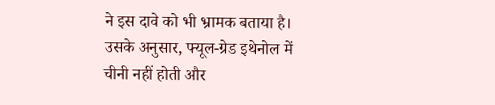ने इस दावे को भी भ्रामक बताया है। उसके अनुसार, फ्यूल-ग्रेड इथेनोल में चीनी नहीं होती और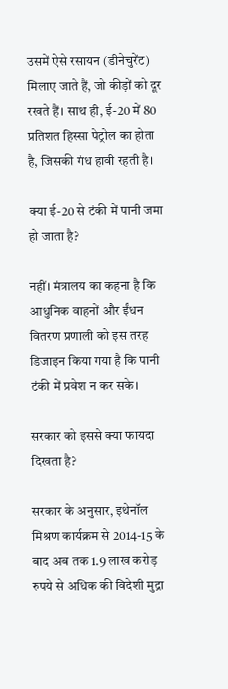उसमें ऐसे रसायन (डीनेचुरेंट) मिलाए जाते हैं, जो कीड़ों को दूर रखते हैं। साथ ही, ई-20 में 80 प्रतिशत हिस्सा पेट्रोल का होता है, जिसकी गंध हावी रहती है।

क्या ई-20 से टंकी में पानी जमा हो जाता है?

नहीं। मंत्रालय का कहना है कि आधुनिक वाहनों और ईंधन वितरण प्रणाली को इस तरह डिजाइन किया गया है कि पानी टंकी में प्रवेश न कर सके।

सरकार को इससे क्या फायदा दिखता है?

सरकार के अनुसार, इथेनॉल मिश्रण कार्यक्रम से 2014-15 के बाद अब तक 1.9 लाख करोड़ रुपये से अधिक की विदेशी मुद्रा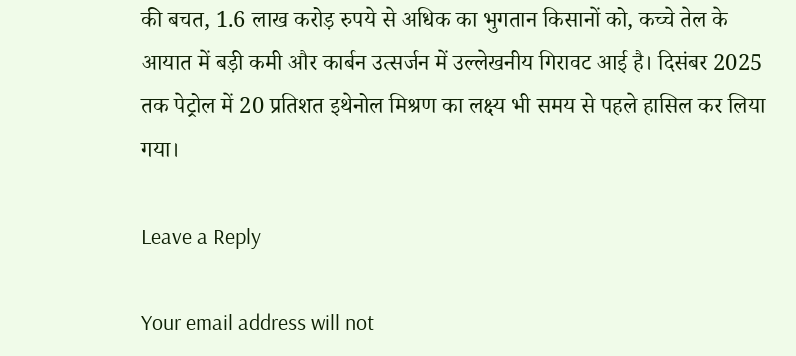की बचत, 1.6 लाख करोड़ रुपये से अधिक का भुगतान किसानों को, कच्चे तेल के आयात में बड़ी कमी और कार्बन उत्सर्जन में उल्लेखनीय गिरावट आई है। दिसंबर 2025 तक पेट्रोल में 20 प्रतिशत इथेनोल मिश्रण का लक्ष्य भी समय से पहले हासिल कर लिया गया।

Leave a Reply

Your email address will not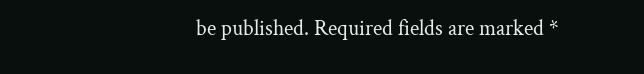be published. Required fields are marked *